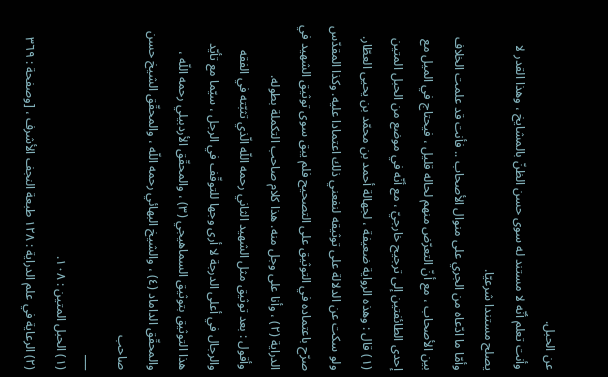عن الحبل.
وأنت تعلم أنّه لا مستند له سوى حسن الظنّ بالمشايخ ، وهذا القدر لا يصلح مستندا شرعيّا.
وأمّا ما ادّعاه من الجري على منوال الأصحاب .. فأنت قد علمت الخلاف بين الأصحاب ، مع أنّ التعرّض منهم لحاله قليل ، فيحتاج في الميل مع إحدى الطائفتين إلى ترجيح خارجيّ ، مع أنّه في موضع من الحبل المتين (١) قال : وهذه الرواية ضعيفة ، لجهالة أحمد بن محمّد بن يحيى العطّار. ولو سكت عن الدلالة على توثيقه لنفعني ذلك اعتمادا عليه. وكذا المقدّس صرّح باعتماده في التوثيق على التصحيح فلم يبق سوى توثيق الشهيد في الدراية (٢) ، وأنا على وجل منه. هذا كلام صاحب التكملة بطوله.
وأقول : بعد توثيق مثل الشهيد الثاني رحمه اللّه الّذي تثبّته في الفقه والرجال في أعلى الدرجة لا أرى وجها للتوقّف في الرجل ، سيّما مع تأيّد هذا التوثيق بتوثيق السماهيجي (٣) ، والمحقّق الأردبيلي رحمه اللّه ، والمحقّق الداماد (٤) ، والشيخ البهائي رحمه اللّه ، والمحقّق الشيخ حسن صاحب
___
(١) الحبل المتين : ١٠٨.
(٢) الرعاية في علم الدراية : ١٢٨ طبعة النجف الأشرف ، [وصفحة : ٣٦٩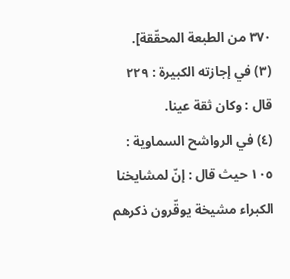٣٧٠ من الطبعة المحقّقة].
(٣) في إجازته الكبيرة : ٢٢٩ قال : وكان ثقة عينا.
(٤) في الرواشح السماوية : ١٠٥ حيث قال : إنّ لمشايخنا الكبراء مشيخة يوقّرون ذكرهم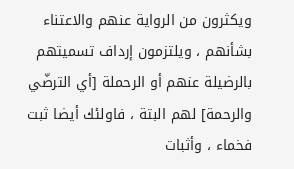ويكثرون من الرواية عنهم والاعتناء بشأنهم ، ويلتزمون إرداف تسميتهم بالرضيلة عنهم أو الرحملة [أي الترضّي والرحمة] لهم البتة ، فاولئك أيضا ثبت فخماء ، وأثبات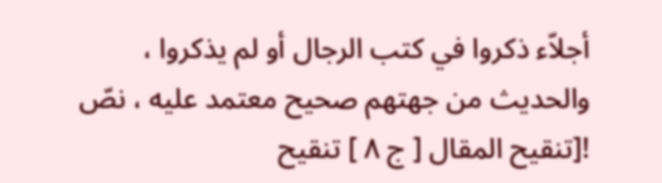أجلاّء ذكروا في كتب الرجال أو لم يذكروا ، والحديث من جهتهم صحيح معتمد عليه ، نصّ
![تنقيح المقال [ ج ٨ ] تنقيح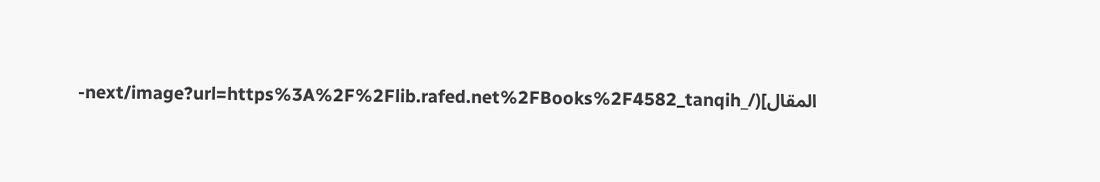المقال](/_next/image?url=https%3A%2F%2Flib.rafed.net%2FBooks%2F4582_tanqih-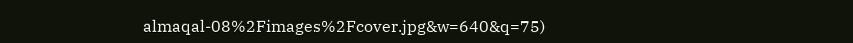almaqal-08%2Fimages%2Fcover.jpg&w=640&q=75)